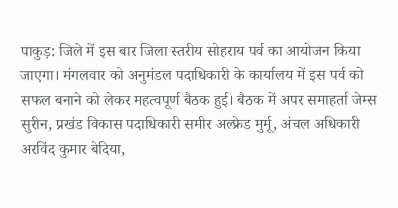पाकुड़: जिले में इस बार जिला स्तरीय सोहराय पर्व का आयोजन किया जाएगा। मंगलवार को अनुमंडल पदाधिकारी के कार्यालय में इस पर्व को सफल बनाने को लेकर महत्वपूर्ण बैठक हुई। बैठक में अपर समाहर्ता जेम्स सुरीन, प्रखंड विकास पदाधिकारी समीर अल्फ्रेड मुर्मू, अंचल अधिकारी अरविंद कुमार बेदिया,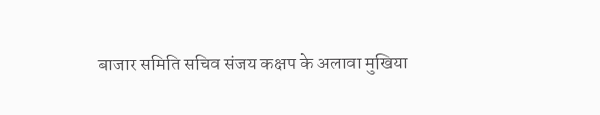बाजार समिति सचिव संजय कक्षप के अलावा मुखिया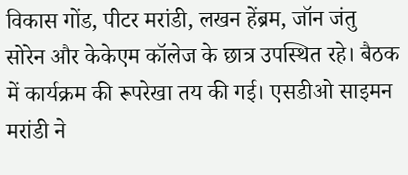विकास गोंड, पीटर मरांडी, लखन हेंब्रम, जॉन जंतु सोरेन और केकेएम कॉलेज के छात्र उपस्थित रहे। बैठक में कार्यक्रम की रूपरेखा तय की गई। एसडीओ साइमन मरांडी ने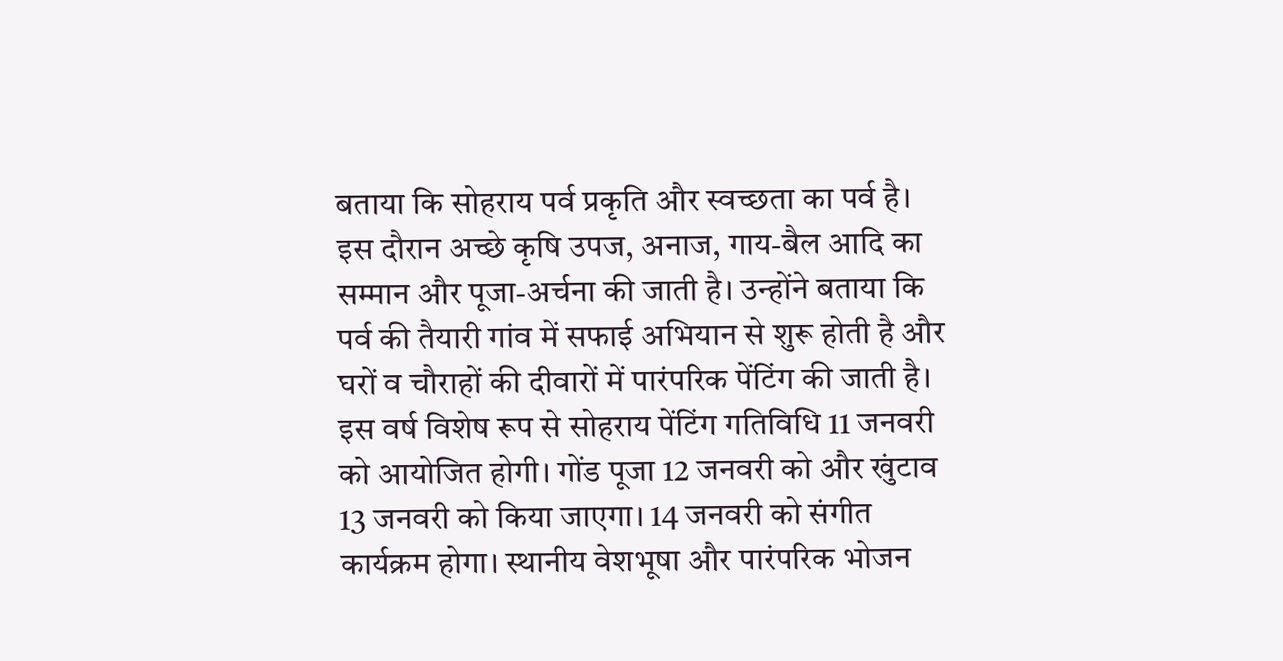बताया कि सोहराय पर्व प्रकृति और स्वच्छता का पर्व है। इस दौरान अच्छे कृषि उपज, अनाज, गाय-बैल आदि का सम्मान और पूजा-अर्चना की जाती है। उन्होंने बताया कि पर्व की तैयारी गांव में सफाई अभियान से शुरू होती है और घरों व चौराहों की दीवारों में पारंपरिक पेंटिंग की जाती है। इस वर्ष विशेष रूप से सोहराय पेंटिंग गतिविधि 11 जनवरी को आयोजित होगी। गोंड पूजा 12 जनवरी को और खुंटाव 13 जनवरी को किया जाएगा। 14 जनवरी को संगीत कार्यक्रम होगा। स्थानीय वेशभूषा और पारंपरिक भोजन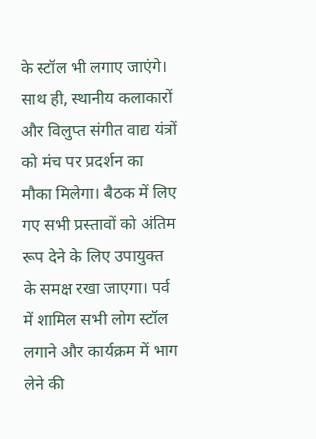के स्टॉल भी लगाए जाएंगे। साथ ही, स्थानीय कलाकारों और विलुप्त संगीत वाद्य यंत्रों को मंच पर प्रदर्शन का मौका मिलेगा। बैठक में लिए गए सभी प्रस्तावों को अंतिम रूप देने के लिए उपायुक्त के समक्ष रखा जाएगा। पर्व में शामिल सभी लोग स्टॉल लगाने और कार्यक्रम में भाग लेने की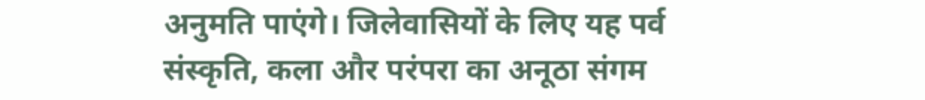अनुमति पाएंगे। जिलेवासियों के लिए यह पर्व संस्कृति, कला और परंपरा का अनूठा संगम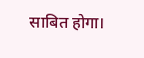साबित होगा।